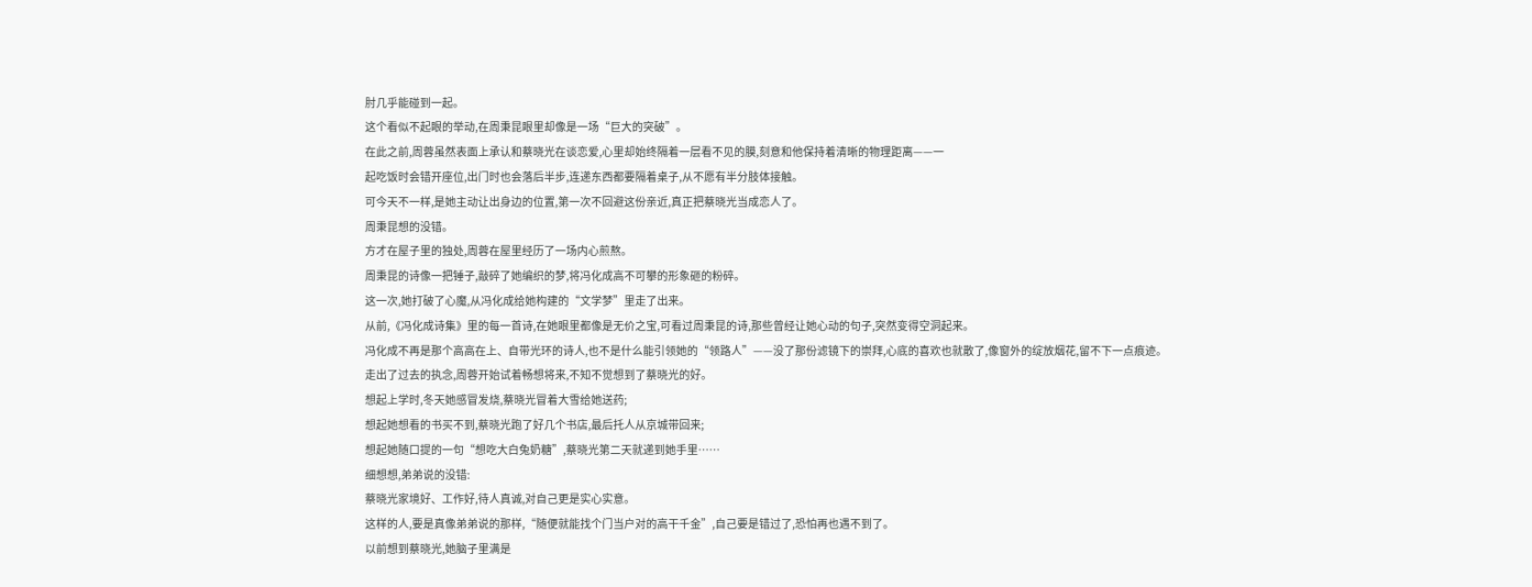肘几乎能碰到一起。
这个看似不起眼的举动,在周秉昆眼里却像是一场“巨大的突破”。
在此之前,周蓉虽然表面上承认和蔡晓光在谈恋爱,心里却始终隔着一层看不见的膜,刻意和他保持着清晰的物理距离——一
起吃饭时会错开座位,出门时也会落后半步,连递东西都要隔着桌子,从不愿有半分肢体接触。
可今天不一样,是她主动让出身边的位置,第一次不回避这份亲近,真正把蔡晓光当成恋人了。
周秉昆想的没错。
方才在屋子里的独处,周蓉在屋里经历了一场内心煎熬。
周秉昆的诗像一把锤子,敲碎了她编织的梦,将冯化成高不可攀的形象砸的粉碎。
这一次,她打破了心魔,从冯化成给她构建的“文学梦”里走了出来。
从前,《冯化成诗集》里的每一首诗,在她眼里都像是无价之宝,可看过周秉昆的诗,那些曾经让她心动的句子,突然变得空洞起来。
冯化成不再是那个高高在上、自带光环的诗人,也不是什么能引领她的“领路人”——没了那份滤镜下的崇拜,心底的喜欢也就散了,像窗外的绽放烟花,留不下一点痕迹。
走出了过去的执念,周蓉开始试着畅想将来,不知不觉想到了蔡晓光的好。
想起上学时,冬天她感冒发烧,蔡晓光冒着大雪给她送药;
想起她想看的书买不到,蔡晓光跑了好几个书店,最后托人从京城带回来;
想起她随口提的一句“想吃大白兔奶糖”,蔡晓光第二天就递到她手里……
细想想,弟弟说的没错:
蔡晓光家境好、工作好,待人真诚,对自己更是实心实意。
这样的人,要是真像弟弟说的那样,“随便就能找个门当户对的高干千金”,自己要是错过了,恐怕再也遇不到了。
以前想到蔡晓光,她脑子里满是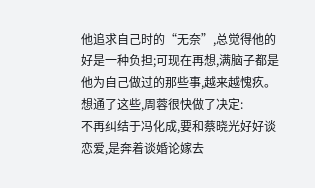他追求自己时的“无奈”,总觉得他的好是一种负担;可现在再想,满脑子都是他为自己做过的那些事,越来越愧疚。
想通了这些,周蓉很快做了决定:
不再纠结于冯化成,要和蔡晓光好好谈恋爱,是奔着谈婚论嫁去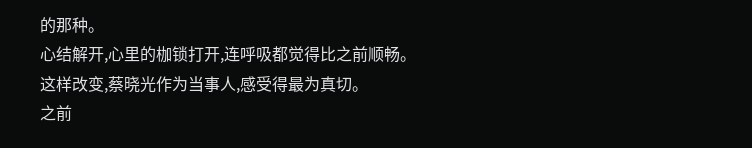的那种。
心结解开,心里的枷锁打开,连呼吸都觉得比之前顺畅。
这样改变,蔡晓光作为当事人,感受得最为真切。
之前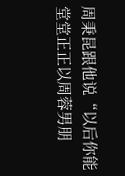周秉昆跟他说“以后你能堂堂正正以周蓉男朋